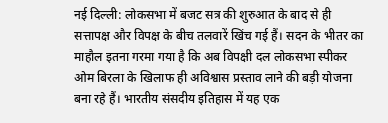नई दिल्ली: लोकसभा में बजट सत्र की शुरुआत के बाद से ही सत्तापक्ष और विपक्ष के बीच तलवारें खिंच गई हैं। सदन के भीतर का माहौल इतना गरमा गया है कि अब विपक्षी दल लोकसभा स्पीकर ओम बिरला के खिलाफ ही अविश्वास प्रस्ताव लाने की बड़ी योजना बना रहे हैं। भारतीय संसदीय इतिहास में यह एक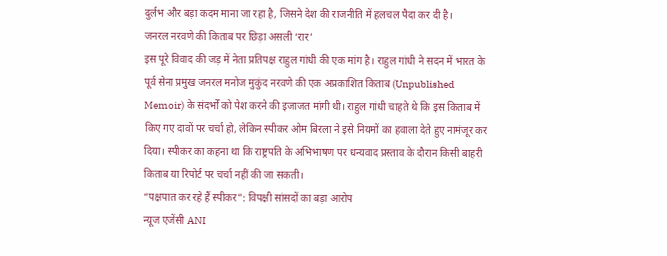दुर्लभ और बड़ा कदम माना जा रहा है, जिसने देश की राजनीति में हलचल पैदा कर दी है।
जनरल नरवणे की किताब पर छिड़ा असली ‘रार’
इस पूरे विवाद की जड़ में नेता प्रतिपक्ष राहुल गांधी की एक मांग है। राहुल गांधी ने सदन में भारत के पूर्व सेना प्रमुख जनरल मनोज मुकुंद नरवणे की एक अप्रकाशित किताब (Unpublished Memoir) के संदर्भों को पेश करने की इजाजत मांगी थी। राहुल गांधी चाहते थे कि इस किताब में किए गए दावों पर चर्चा हो, लेकिन स्पीकर ओम बिरला ने इसे नियमों का हवाला देते हुए नामंजूर कर दिया। स्पीकर का कहना था कि राष्ट्रपति के अभिभाषण पर धन्यवाद प्रस्ताव के दौरान किसी बाहरी किताब या रिपोर्ट पर चर्चा नहीं की जा सकती।
“पक्षपात कर रहे हैं स्पीकर”: विपक्षी सांसदों का बड़ा आरोप
न्यूज एजेंसी ANI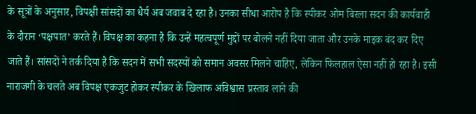के सूत्रों के अनुसार, विपक्षी सांसदों का धैर्य अब जवाब दे रहा है। उनका सीधा आरोप है कि स्पीकर ओम बिरला सदन की कार्यवाही के दौरान ‘पक्षपात’ करते हैं। विपक्ष का कहना है कि उन्हें महत्वपूर्ण मुद्दों पर बोलने नहीं दिया जाता और उनके माइक बंद कर दिए जाते हैं। सांसदों ने तर्क दिया है कि सदन में सभी सदस्यों को समान अवसर मिलने चाहिए, लेकिन फिलहाल ऐसा नहीं हो रहा है। इसी नाराजगी के चलते अब विपक्ष एकजुट होकर स्पीकर के खिलाफ अविश्वास प्रस्ताव लाने की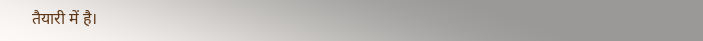तैयारी में है।